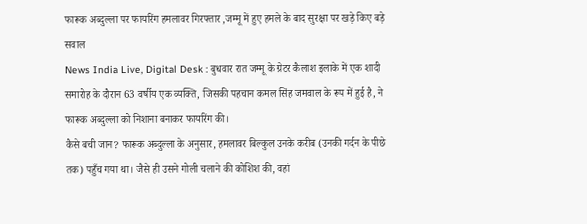फारूक अब्दुल्ला पर फायरिंग हमलावर गिरफ्तार ,जम्मू में हुए हमले के बाद सुरक्षा पर खड़े किए बड़े सवाल
News India Live, Digital Desk : बुधवार रात जम्मू के ग्रेटर कैलाश इलाके में एक शादी समारोह के दौरान 63 वर्षीय एक व्यक्ति, जिसकी पहचान कमल सिंह जमवाल के रूप में हुई है, ने फारूक अब्दुल्ला को निशाना बनाकर फायरिंग की।
कैसे बची जान? फारूक अब्दुल्ला के अनुसार, हमलावर बिल्कुल उनके करीब (उनकी गर्दन के पीछे तक) पहुँच गया था। जैसे ही उसने गोली चलाने की कोशिश की, वहां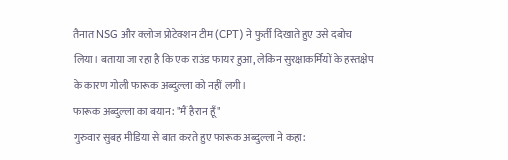तैनात NSG और क्लोज प्रोटेक्शन टीम (CPT) ने फुर्ती दिखाते हुए उसे दबोच लिया। बताया जा रहा है कि एक राउंड फायर हुआ, लेकिन सुरक्षाकर्मियों के हस्तक्षेप के कारण गोली फारूक अब्दुल्ला को नहीं लगी।
फारूक अब्दुल्ला का बयान: "मैं हैरान हूँ"
गुरुवार सुबह मीडिया से बात करते हुए फारूक अब्दुल्ला ने कहा: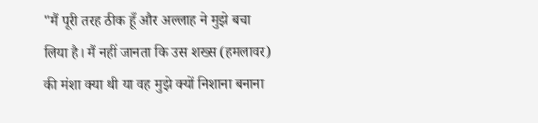"मैं पूरी तरह ठीक हूँ और अल्लाह ने मुझे बचा लिया है। मैं नहीं जानता कि उस शख्स (हमलावर) की मंशा क्या थी या वह मुझे क्यों निशाना बनाना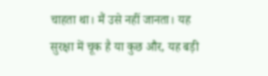चाहता था। मैं उसे नहीं जानता। यह सुरक्षा में चूक है या कुछ और, यह बड़ी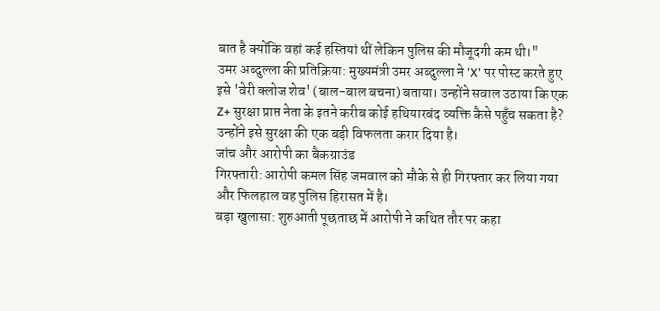बात है क्योंकि वहां कई हस्तियां थीं लेकिन पुलिस की मौजूदगी कम थी।"
उमर अब्दुल्ला की प्रतिक्रिया: मुख्यमंत्री उमर अब्दुल्ला ने 'X' पर पोस्ट करते हुए इसे 'वेरी क्लोज शेव' (बाल-बाल बचना) बताया। उन्होंने सवाल उठाया कि एक Z+ सुरक्षा प्राप्त नेता के इतने करीब कोई हथियारबंद व्यक्ति कैसे पहुँच सकता है? उन्होंने इसे सुरक्षा की एक बड़ी विफलता करार दिया है।
जांच और आरोपी का बैकग्राउंड
गिरफ्तारी: आरोपी कमल सिंह जमवाल को मौके से ही गिरफ्तार कर लिया गया और फिलहाल वह पुलिस हिरासत में है।
बड़ा खुलासा: शुरुआती पूछताछ में आरोपी ने कथित तौर पर कहा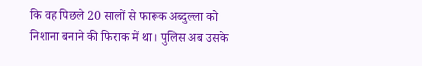कि वह पिछले 20 सालों से फारूक अब्दुल्ला को निशाना बनाने की फिराक में था। पुलिस अब उसके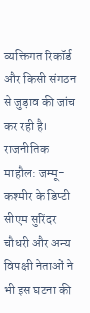व्यक्तिगत रिकॉर्ड और किसी संगठन से जुड़ाव की जांच कर रही है।
राजनीतिक माहौल: जम्मू-कश्मीर के डिप्टी सीएम सुरिंदर चौधरी और अन्य विपक्षी नेताओं ने भी इस घटना की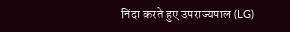निंदा करते हुए उपराज्यपाल (LG)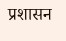प्रशासन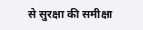से सुरक्षा की समीक्षा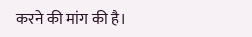करने की मांग की है।